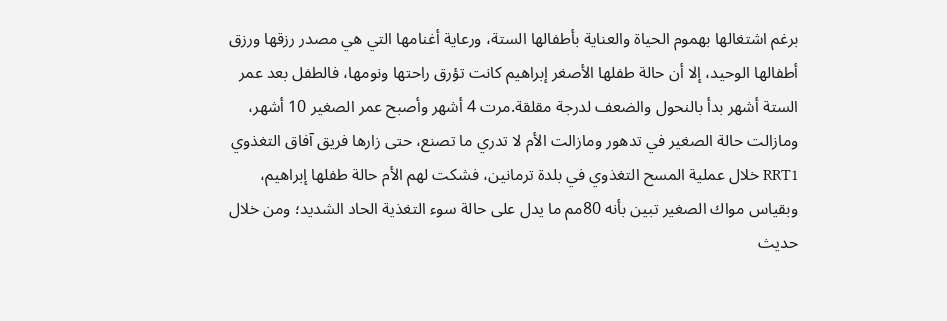برغم اشتغالها بهموم الحياة والعناية بأطفالها الستة، ورعاية أغنامها التي هي مصدر رزقها ورزق أطفالها الوحيد، إلا أن حالة طفلها الأصغر إبراهيم كانت تؤرق راحتها ونومها، فالطفل بعد عمر الستة أشهر بدأ بالنحول والضعف لدرجة مقلقة.مرت 4 أشهر وأصبح عمر الصغير 10 أشهر، ومازالت حالة الصغير في تدهور ومازالت الأم لا تدري ما تصنع، حتى زارها فريق آفاق التغذوي RRT1 خلال عملية المسح التغذوي في بلدة ترمانين، فشكت لهم الأم حالة طفلها إبراهيم، وبقياس مواك الصغير تبين بأنه 80مم ما يدل على حالة سوء التغذية الحاد الشديد؛ ومن خلال حديث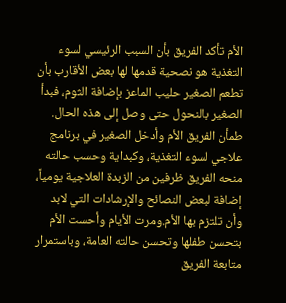الأم تأكد الفريق بأن السبب الرئيسي لسوء التغذية هو نصحية قدمها لها بعض الأقارب بأن تطعم الصغير حليب الماعز بإضافة الثوم، فبدأ الصغير بالنحول حتى وصل إلى هذه الحال. طمأن الفريق الأم وأدخل الصغير في برنامج علاجي لسوء التغذية، وكبداية وحسب حالته منحه الفريق ظرفين من الزبدة العلاجية يومياً، إضافة لبعض النصائح والإرشادات التي لابد وأن تلتزم بها الأم.ومرت الأيام وأحست الأم بتحسن طفلها وتحسن حالته العامة، وباستمرار متابعة الفريق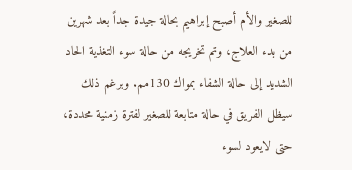للصغير والأم أصبح إبراهيم بحالة جيدة جداً بعد شهرين من بدء العلاج، وتم تخريجه من حالة سوء التغذية الحاد الشديد إلى حالة الشفاء بمواك 130مم. وبرغم ذلك سيظل الفريق في حالة متابعة للصغير لفترة زمنية محددة، حتى لايعود لسوء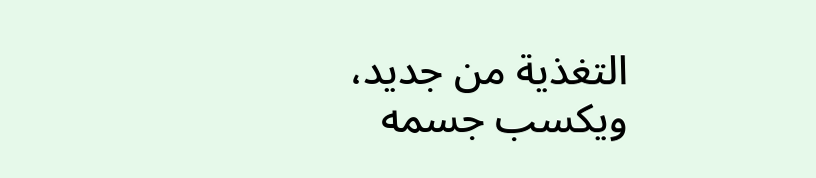التغذية من جديد، ويكسب جسمه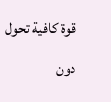قوة كافية تحول دون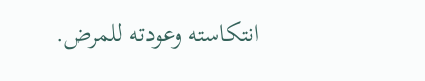انتكاسته وعودته للمرض.